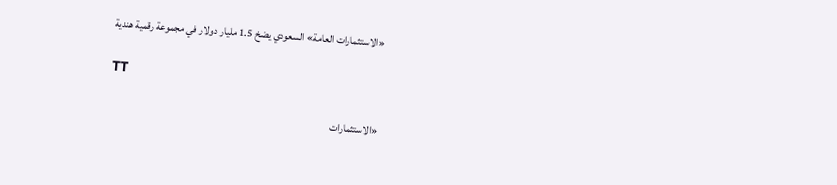«الاستثمارات العامة» السعودي يضخ 1.5 مليار دولار في مجموعة رقمية هندية

TT

«الاستثمارات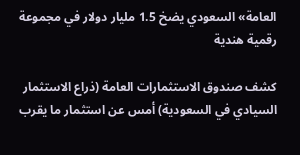العامة» السعودي يضخ 1.5 مليار دولار في مجموعة رقمية هندية

كشف صندوق الاستثمارات العامة (ذراع الاستثمار السيادي في السعودية) أمس عن استثمار ما يقرب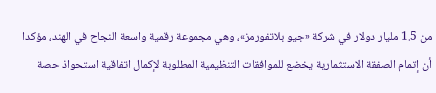من 1.5 مليار دولار في شركة «جيو بلاتفورمز»، وهي مجموعة رقمية واسعة النجاح في الهند، مؤكدا أن إتمام الصفقة الاستثمارية يخضع للموافقات التنظيمية المطلوبة لإكمال اتفاقية استحواذ حصة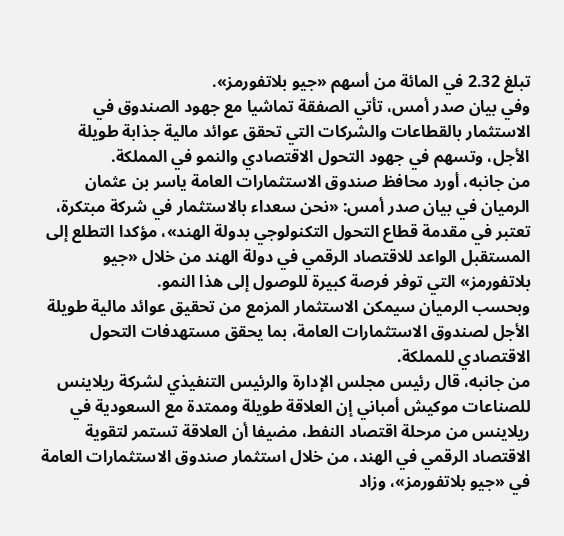تبلغ 2.32 في المائة من أسهم «جيو بلاتفورمز».
وفي بيان صدر أمس، تأتي الصفقة تماشيا مع جهود الصندوق في الاستثمار بالقطاعات والشركات التي تحقق عوائد مالية جذابة طويلة الأجل، وتسهم في جهود التحول الاقتصادي والنمو في المملكة.
من جانبه، أورد محافظ صندوق الاستثمارات العامة ياسر بن عثمان الرميان في بيان صدر أمس: «نحن سعداء بالاستثمار في شركة مبتكرة، تعتبر في مقدمة قطاع التحول التكنولوجي بدولة الهند»، مؤكدا التطلع إلى المستقبل الواعد للاقتصاد الرقمي في دولة الهند من خلال «جيو بلاتفورمز» التي توفر فرصة كبيرة للوصول إلى هذا النمو.
وبحسب الرميان سيمكن الاستثمار المزمع من تحقيق عوائد مالية طويلة الأجل لصندوق الاستثمارات العامة، بما يحقق مستهدفات التحول الاقتصادي للمملكة.
من جانبه، قال رئيس مجلس الإدارة والرئيس التنفيذي لشركة ريلاينس للصناعات موكيش أمباني إن العلاقة طويلة وممتدة مع السعودية في ريلاينس من مرحلة اقتصاد النفط، مضيفا أن العلاقة تستمر لتقوية الاقتصاد الرقمي في الهند، من خلال استثمار صندوق الاستثمارات العامة في «جيو بلاتفورمز»، وزاد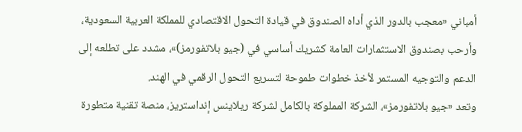أمباني «معجب بالدور الذي أداه الصندوق في قيادة التحول الاقتصادي للمملكة العربية السعودية، وأرحب بصندوق الاستثمارات العامة كشريك أساسي في (جيو بلاتفورمز)»، مشدد على تطلعه إلى الدعم والتوجيه المستمر لأخذ خطوات طموحة لتسريع التحول الرقمي في الهند.
وتعد «جيو بلاتفورمز»، الشركة المملوكة بالكامل لشركة ريلاينس إنداستريز، منصة تقنية متطورة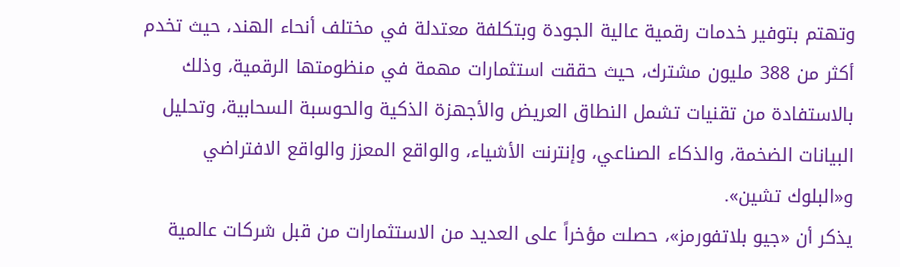وتهتم بتوفير خدمات رقمية عالية الجودة وبتكلفة معتدلة في مختلف أنحاء الهند، حيث تخدم أكثر من 388 مليون مشترك، حيث حققت استثمارات مهمة في منظومتها الرقمية، وذلك بالاستفادة من تقنيات تشمل النطاق العريض والأجهزة الذكية والحوسبة السحابية، وتحليل البيانات الضخمة، والذكاء الصناعي، وإنترنت الأشياء، والواقع المعزز والواقع الافتراضي و«البلوك تشين».
يذكر أن «جيو بلاتفورمز»، حصلت مؤخراً على العديد من الاستثمارات من قبل شركات عالمية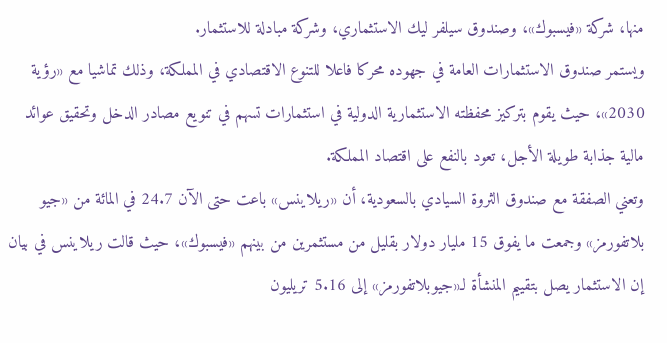منها، شركة «فيسبوك»، وصندوق سيلفر ليك الاستثماري، وشركة مبادلة للاستثمار.
ويستمر صندوق الاستثمارات العامة في جهوده محركا فاعلا للتنوع الاقتصادي في المملكة، وذلك تماشيا مع «رؤية 2030»، حيث يقوم بتركيز محفظته الاستثمارية الدولية في استثمارات تسهم في تنويع مصادر الدخل وتحقيق عوائد مالية جذابة طويلة الأجل، تعود بالنفع على اقتصاد المملكة.
وتعني الصفقة مع صندوق الثروة السيادي بالسعودية، أن «ريلاينس» باعت حتى الآن 24.7 في المائة من «جيو بلاتفورمز» وجمعت ما يفوق 15 مليار دولار بقليل من مستثمرين من بينهم «فيسبوك»، حيث قالت ريلاينس في بيان إن الاستثمار يصل بتقييم المنشأة لـ«جيوبلاتفورمز» إلى 5.16 تريليون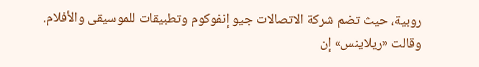روبية، حيث تضم شركة الاتصالات جيو إنفوكوم وتطبيقات للموسيقى والأفلام.
وقالت «ريلاينس» إن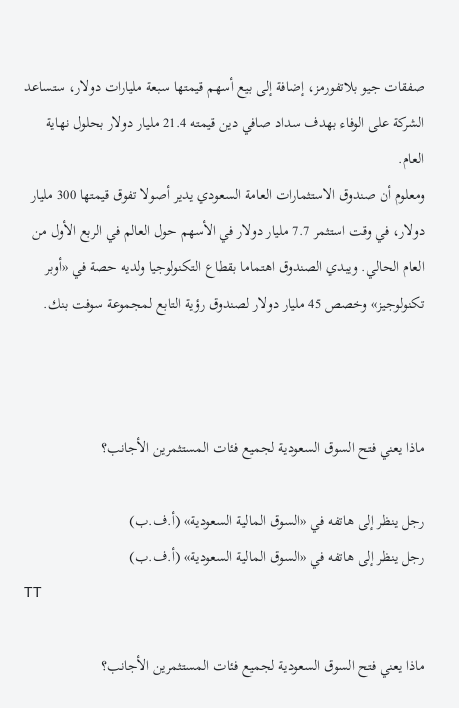صفقات جيو بلاتفورمز، إضافة إلى بيع أسهم قيمتها سبعة مليارات دولار، ستساعد الشركة على الوفاء بهدف سداد صافي دين قيمته 21.4 مليار دولار بحلول نهاية العام.
ومعلوم أن صندوق الاستثمارات العامة السعودي يدير أصولا تفوق قيمتها 300 مليار دولار، في وقت استثمر 7.7 مليار دولار في الأسهم حول العالم في الربع الأول من العام الحالي. ويبدي الصندوق اهتماما بقطاع التكنولوجيا ولديه حصة في «أوبر تكنولوجيز» وخصص 45 مليار دولار لصندوق رؤية التابع لمجموعة سوفت بنك.



ماذا يعني فتح السوق السعودية لجميع فئات المستثمرين الأجانب؟

رجل ينظر إلى هاتفه في «السوق المالية السعودية» (أ.ف.ب)
رجل ينظر إلى هاتفه في «السوق المالية السعودية» (أ.ف.ب)
TT

ماذا يعني فتح السوق السعودية لجميع فئات المستثمرين الأجانب؟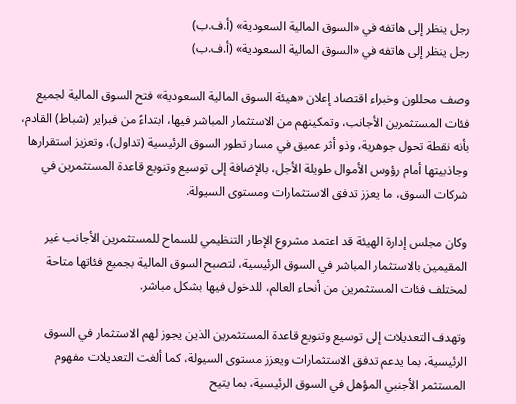رجل ينظر إلى هاتفه في «السوق المالية السعودية» (أ.ف.ب)
رجل ينظر إلى هاتفه في «السوق المالية السعودية» (أ.ف.ب)

وصف محللون وخبراء اقتصاد إعلان «هيئة السوق المالية السعودية» فتح السوق المالية لجميع فئات المستثمرين الأجانب، وتمكينهم من الاستثمار المباشر فيها، ابتداءً من فبراير (شباط) القادم، بأنه نقطة تحول جوهرية، وذو أثر عميق في مسار تطور السوق الرئيسية (تداول)، وتعزيز استقرارها وجاذبيتها أمام رؤوس الأموال طويلة الأجل، بالإضافة إلى توسيع وتنويع قاعدة المستثمرين في شركات السوق، ما يعزز تدفق الاستثمارات ومستوى السيولة.

وكان مجلس إدارة الهيئة قد اعتمد مشروع الإطار التنظيمي للسماح للمستثمرين الأجانب غير المقيمين بالاستثمار المباشر في السوق الرئيسية، لتصبح السوق المالية بجميع فئاتها متاحة لمختلف فئات المستثمرين من أنحاء العالم، للدخول فيها بشكل مباشر.

وتهدف التعديلات إلى توسيع وتنويع قاعدة المستثمرين الذين يجوز لهم الاستثمار في السوق الرئيسية، بما يدعم تدفق الاستثمارات ويعزز مستوى السيولة، كما ألغت التعديلات مفهوم المستثمر الأجنبي المؤهل في السوق الرئيسية، بما يتيح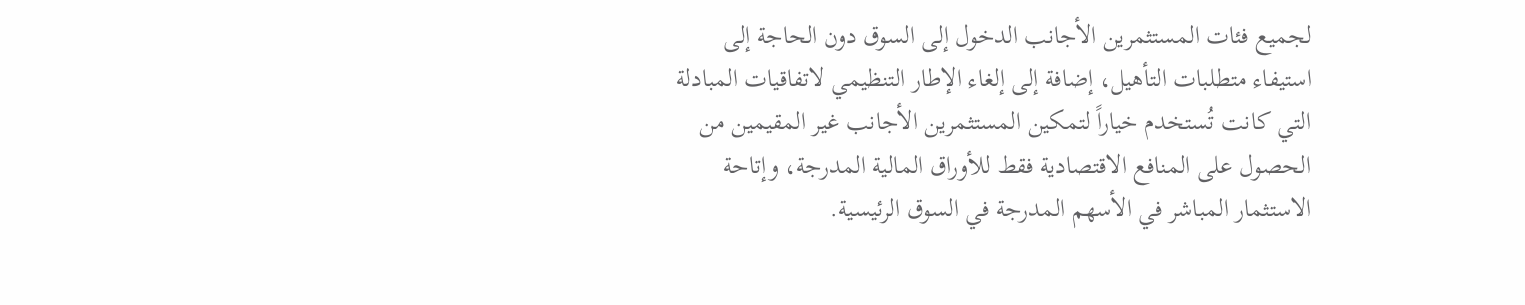لجميع فئات المستثمرين الأجانب الدخول إلى السوق دون الحاجة إلى استيفاء متطلبات التأهيل، إضافة إلى إلغاء الإطار التنظيمي لاتفاقيات المبادلة التي كانت تُستخدم خياراً لتمكين المستثمرين الأجانب غير المقيمين من الحصول على المنافع الاقتصادية فقط للأوراق المالية المدرجة، وإتاحة الاستثمار المباشر في الأسهم المدرجة في السوق الرئيسية.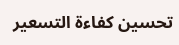تحسين كفاءة التسعير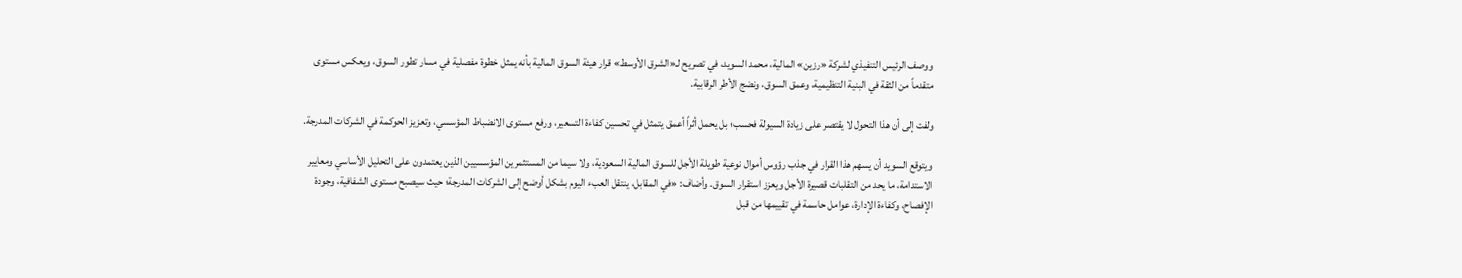ووصف الرئيس التنفيذي لشركة «رزين» المالية، محمد السويد، في تصريح لـ«الشرق الأوسط» قرار هيئة السوق المالية بأنه يمثل خطوة مفصلية في مسار تطور السوق، ويعكس مستوى متقدماً من الثقة في البنية التنظيمية، وعمق السوق، ونضج الأطر الرقابية.

ولفت إلى أن هذا التحول لا يقتصر على زيادة السيولة فحسب؛ بل يحمل أثراً أعمق يتمثل في تحسين كفاءة التسعير، ورفع مستوى الانضباط المؤسسي، وتعزيز الحوكمة في الشركات المدرجة.

ويتوقع السويد أن يسهم هذا القرار في جذب رؤوس أموال نوعية طويلة الأجل للسوق المالية السعودية، ولا سيما من المستثمرين المؤسسيين الذين يعتمدون على التحليل الأساسي ومعايير الاستدامة، ما يحد من التقلبات قصيرة الأجل ويعزز استقرار السوق. وأضاف: «في المقابل، ينتقل العبء اليوم بشكل أوضح إلى الشركات المدرجة؛ حيث سيصبح مستوى الشفافية، وجودة الإفصاح، وكفاءة الإدارة، عوامل حاسمة في تقييمها من قبل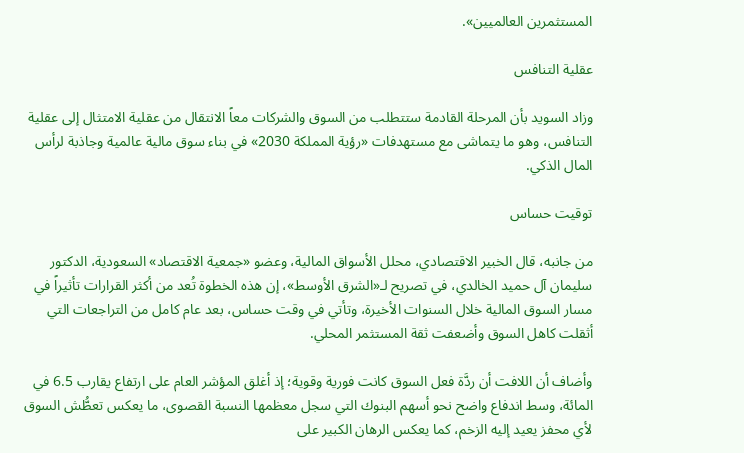المستثمرين العالميين».

عقلية التنافس

وزاد السويد بأن المرحلة القادمة ستتطلب من السوق والشركات معاً الانتقال من عقلية الامتثال إلى عقلية التنافس، وهو ما يتماشى مع مستهدفات «رؤية المملكة 2030» في بناء سوق مالية عالمية وجاذبة لرأس المال الذكي.

توقيت حساس

من جانبه، قال الخبير الاقتصادي، محلل الأسواق المالية، وعضو «جمعية الاقتصاد» السعودية، الدكتور سليمان آل حميد الخالدي، في تصريح لـ«الشرق الأوسط»، إن هذه الخطوة تُعد من أكثر القرارات تأثيراً في مسار السوق المالية خلال السنوات الأخيرة، وتأتي في وقت حساس، بعد عام كامل من التراجعات التي أثقلت كاهل السوق وأضعفت ثقة المستثمر المحلي.

وأضاف أن اللافت أن ردَّة فعل السوق كانت فورية وقوية؛ إذ أغلق المؤشر العام على ارتفاع يقارب 6.5 في المائة، وسط اندفاع واضح نحو أسهم البنوك التي سجل معظمها النسبة القصوى، ما يعكس تعطُّش السوق لأي محفز يعيد إليه الزخم، كما يعكس الرهان الكبير على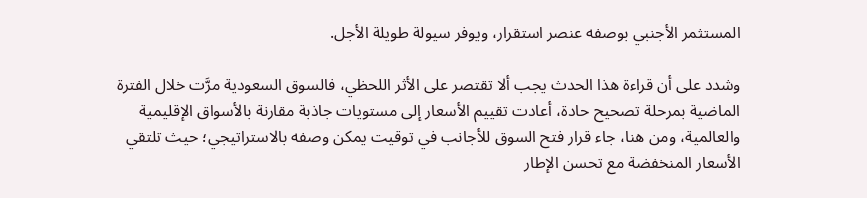المستثمر الأجنبي بوصفه عنصر استقرار، ويوفر سيولة طويلة الأجل.

وشدد على أن قراءة هذا الحدث يجب ألا تقتصر على الأثر اللحظي، فالسوق السعودية مرَّت خلال الفترة الماضية بمرحلة تصحيح حادة، أعادت تقييم الأسعار إلى مستويات جاذبة مقارنة بالأسواق الإقليمية والعالمية، ومن هنا، جاء قرار فتح السوق للأجانب في توقيت يمكن وصفه بالاستراتيجي؛ حيث تلتقي الأسعار المنخفضة مع تحسن الإطار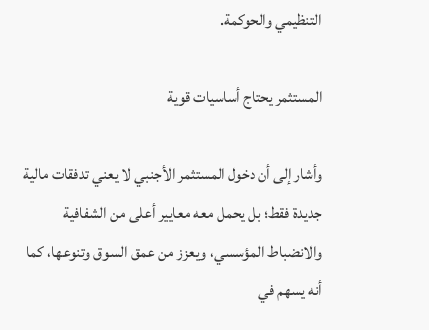التنظيمي والحوكمة.

المستثمر يحتاج أساسيات قوية

وأشار إلى أن دخول المستثمر الأجنبي لا يعني تدفقات مالية جديدة فقط؛ بل يحمل معه معايير أعلى من الشفافية والانضباط المؤسسي، ويعزز من عمق السوق وتنوعها، كما أنه يسهم في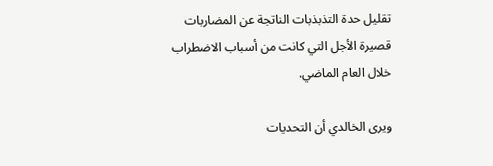تقليل حدة التذبذبات الناتجة عن المضاربات قصيرة الأجل التي كانت من أسباب الاضطراب خلال العام الماضي.

ويرى الخالدي أن التحديات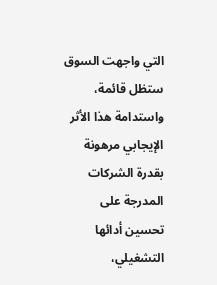التي واجهت السوق ستظل قائمة، واستدامة هذا الأثر الإيجابي مرهونة بقدرة الشركات المدرجة على تحسين أدائها التشغيلي،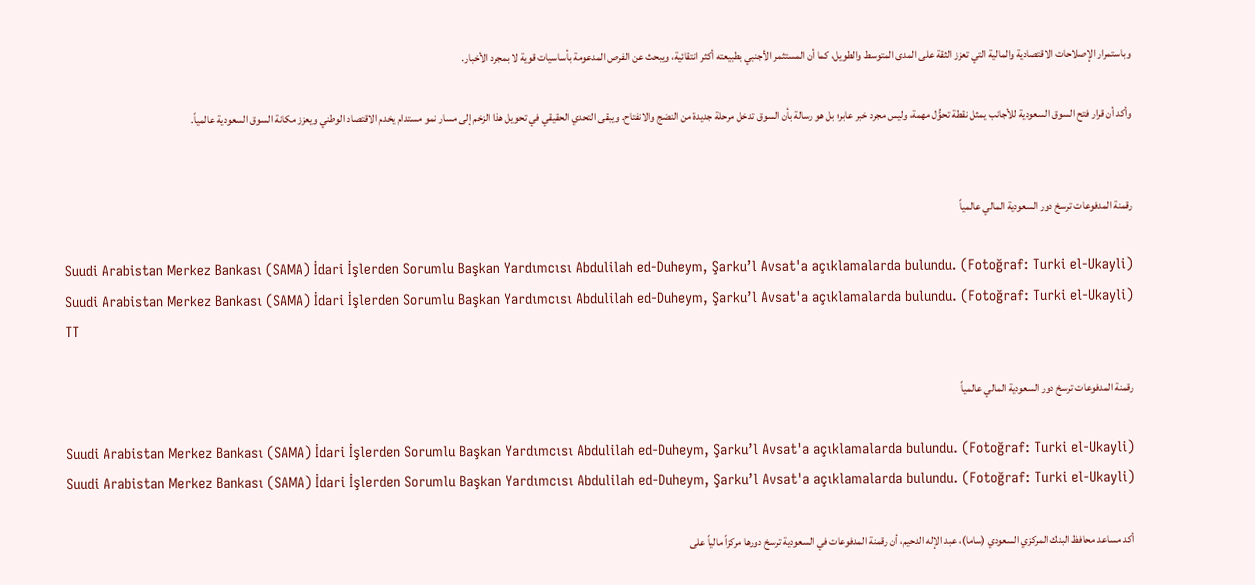وباستمرار الإصلاحات الاقتصادية والمالية التي تعزز الثقة على المدى المتوسط والطويل، كما أن المستثمر الأجنبي بطبيعته أكثر انتقائية، ويبحث عن الفرص المدعومة بأساسيات قوية لا بمجرد الأخبار.

وأكد أن قرار فتح السوق السعودية للأجانب يمثل نقطة تحوُّل مهمة، وليس مجرد خبر عابر؛ بل هو رسالة بأن السوق تدخل مرحلة جديدة من النضج والانفتاح. ويبقى التحدي الحقيقي في تحويل هذا الزخم إلى مسار نمو مستدام يخدم الاقتصاد الوطني ويعزز مكانة السوق السعودية عالمياً.


رقمنة المدفوعات ترسخ دور السعودية المالي عالمياً

Suudi Arabistan Merkez Bankası (SAMA) İdari İşlerden Sorumlu Başkan Yardımcısı Abdulilah ed-Duheym, Şarku’l Avsat'a açıklamalarda bulundu. (Fotoğraf: Turki el-Ukayli)
Suudi Arabistan Merkez Bankası (SAMA) İdari İşlerden Sorumlu Başkan Yardımcısı Abdulilah ed-Duheym, Şarku’l Avsat'a açıklamalarda bulundu. (Fotoğraf: Turki el-Ukayli)
TT

رقمنة المدفوعات ترسخ دور السعودية المالي عالمياً

Suudi Arabistan Merkez Bankası (SAMA) İdari İşlerden Sorumlu Başkan Yardımcısı Abdulilah ed-Duheym, Şarku’l Avsat'a açıklamalarda bulundu. (Fotoğraf: Turki el-Ukayli)
Suudi Arabistan Merkez Bankası (SAMA) İdari İşlerden Sorumlu Başkan Yardımcısı Abdulilah ed-Duheym, Şarku’l Avsat'a açıklamalarda bulundu. (Fotoğraf: Turki el-Ukayli)

أكد مساعد محافظ البنك المركزي السعودي (ساما)، عبد الإله الدحيم، أن رقمنة المدفوعات في السعودية ترسخ دورها مركزاً مالياً على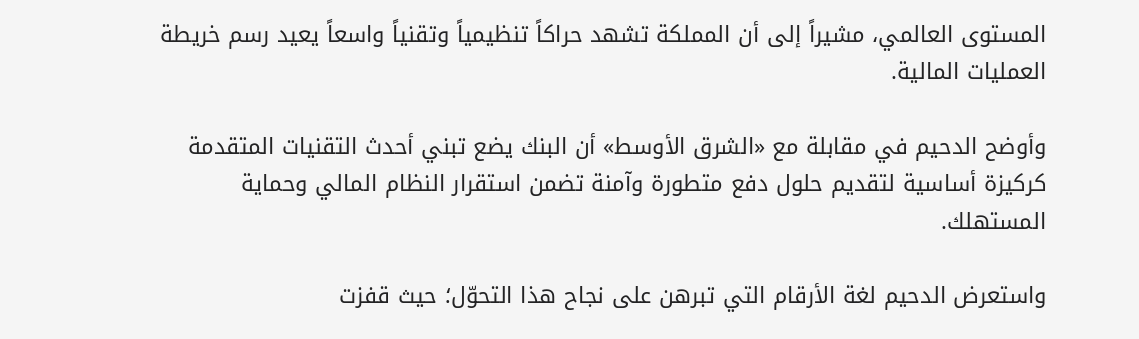المستوى العالمي، مشيراً إلى أن المملكة تشهد حراكاً تنظيمياً وتقنياً واسعاً يعيد رسم خريطة العمليات المالية.

وأوضح الدحيم في مقابلة مع «الشرق الأوسط» أن البنك يضع تبني أحدث التقنيات المتقدمة كركيزة أساسية لتقديم حلول دفع متطورة وآمنة تضمن استقرار النظام المالي وحماية المستهلك.

واستعرض الدحيم لغة الأرقام التي تبرهن على نجاح هذا التحوّل؛ حيث قفزت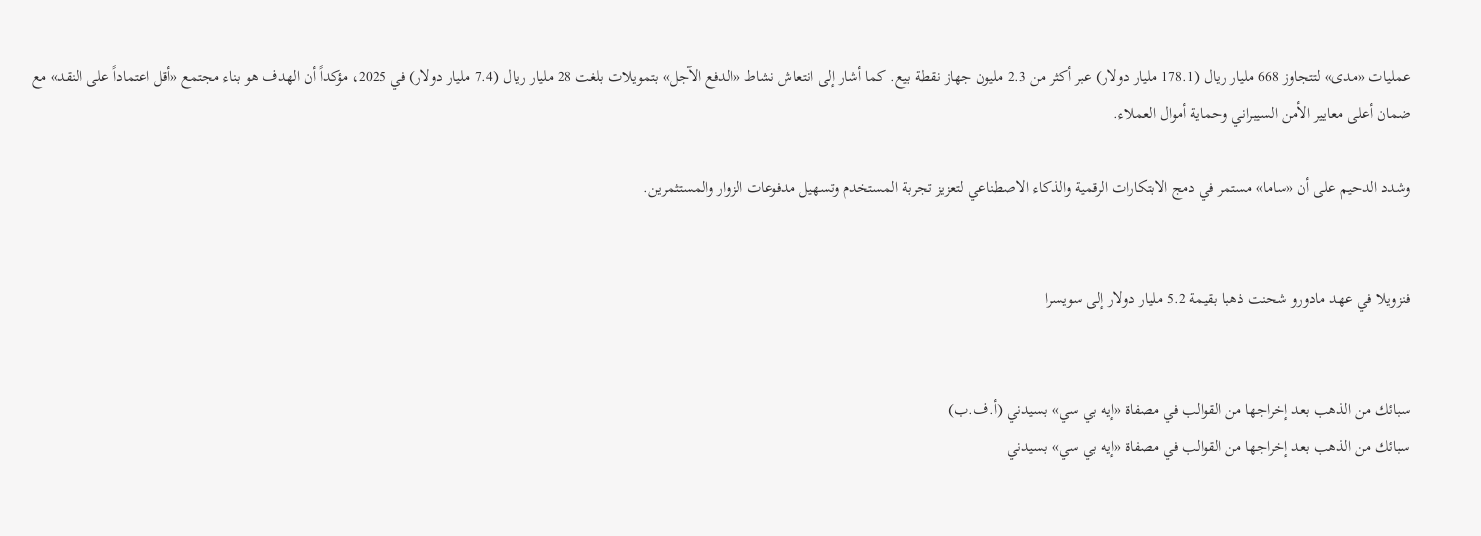عمليات «مدى» لتتجاوز 668 مليار ريال (178.1 مليار دولار) عبر أكثر من 2.3 مليون جهاز نقطة بيع. كما أشار إلى انتعاش نشاط «الدفع الآجل» بتمويلات بلغت 28 مليار ريال (7.4 مليار دولار) في 2025، مؤكداً أن الهدف هو بناء مجتمع «أقل اعتماداً على النقد» مع ضمان أعلى معايير الأمن السيبراني وحماية أموال العملاء.

وشدد الدحيم على أن «ساما» مستمر في دمج الابتكارات الرقمية والذكاء الاصطناعي لتعزيز تجربة المستخدم وتسهيل مدفوعات الزوار والمستثمرين.


فنزويلا في عهد مادورو شحنت ذهبا بقيمة 5.2 مليار دولار إلى سويسرا


سبائك من الذهب بعد إخراجها من القوالب في مصفاة «إيه بي سي» بسيدني (أ.ف.ب)
سبائك من الذهب بعد إخراجها من القوالب في مصفاة «إيه بي سي» بسيدني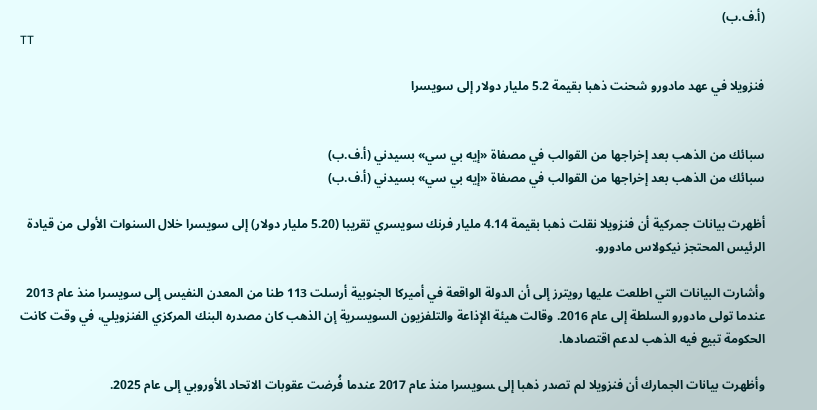(أ.ف.ب)
TT

فنزويلا في عهد مادورو شحنت ذهبا بقيمة 5.2 مليار دولار إلى سويسرا


سبائك من الذهب بعد إخراجها من القوالب في مصفاة «إيه بي سي» بسيدني (أ.ف.ب)
سبائك من الذهب بعد إخراجها من القوالب في مصفاة «إيه بي سي» بسيدني (أ.ف.ب)

أظهرت بيانات جمركية أن فنزويلا نقلت ذهبا بقيمة 4.14 مليار فرنك سويسري تقريبا (5.20 مليار دولار) إلى سويسرا خلال السنوات الأولى من قيادة الرئيس المحتجز نيكولاس مادورو.

وأشارت البيانات التي اطلعت عليها رويترز إلى أن الدولة الواقعة في أميركا الجنوبية ‌أرسلت 113 طنا من المعدن ‌النفيس إلى سويسرا منذ ‌عام 2013 عندما تولى مادورو السلطة إلى عام 2016. وقالت هيئة الإذاعة والتلفزيون السويسرية إن الذهب كان مصدره البنك المركزي الفنزويلي، في وقت كانت الحكومة تبيع فيه الذهب لدعم اقتصادها.

وأظهرت بيانات الجمارك أن فنزويلا لم ‌تصدر ذهبا إلى ‍سويسرا منذ عام 2017 عندما فُرضت عقوبات الاتحاد ‍الأوروبي إلى عام 2025.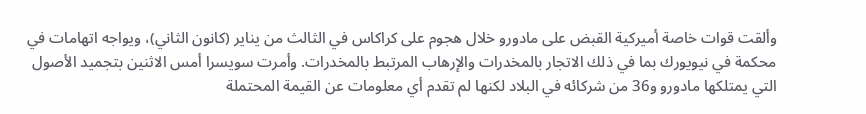وألقت قوات خاصة أميركية القبض على مادورو خلال هجوم على كراكاس في الثالث من يناير (كانون الثاني)، ويواجه اتهامات في محكمة في نيويورك بما في ذلك الاتجار بالمخدرات والإرهاب المرتبط بالمخدرات. وأمرت سويسرا أمس الاثنين بتجميد الأصول التي يمتلكها مادورو و36 من شركائه في البلاد لكنها لم تقدم أي معلومات عن القيمة المحتملة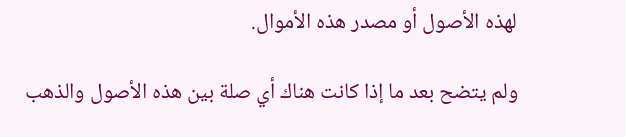لهذه الأصول أو مصدر هذه الأموال.

ولم يتضح بعد ما إذا كانت هناك أي صلة بين هذه ‌الأصول والذهب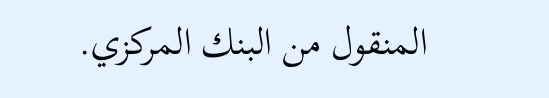المنقول من البنك المركزي.